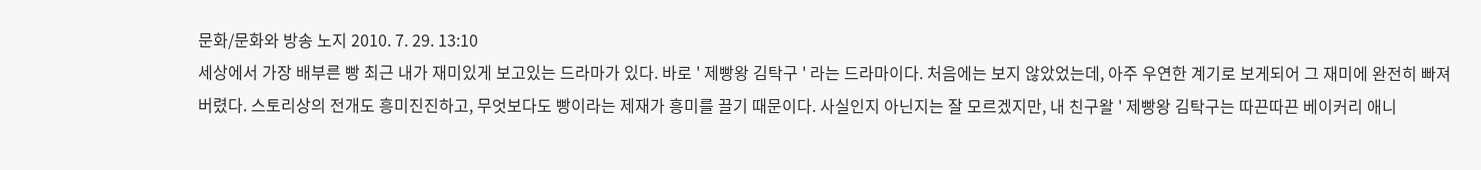문화/문화와 방송 노지 2010. 7. 29. 13:10
세상에서 가장 배부른 빵 최근 내가 재미있게 보고있는 드라마가 있다. 바로 ' 제빵왕 김탁구 ' 라는 드라마이다. 처음에는 보지 않았었는데, 아주 우연한 계기로 보게되어 그 재미에 완전히 빠져버렸다. 스토리상의 전개도 흥미진진하고, 무엇보다도 빵이라는 제재가 흥미를 끌기 때문이다. 사실인지 아닌지는 잘 모르겠지만, 내 친구왈 ' 제빵왕 김탁구는 따끈따끈 베이커리 애니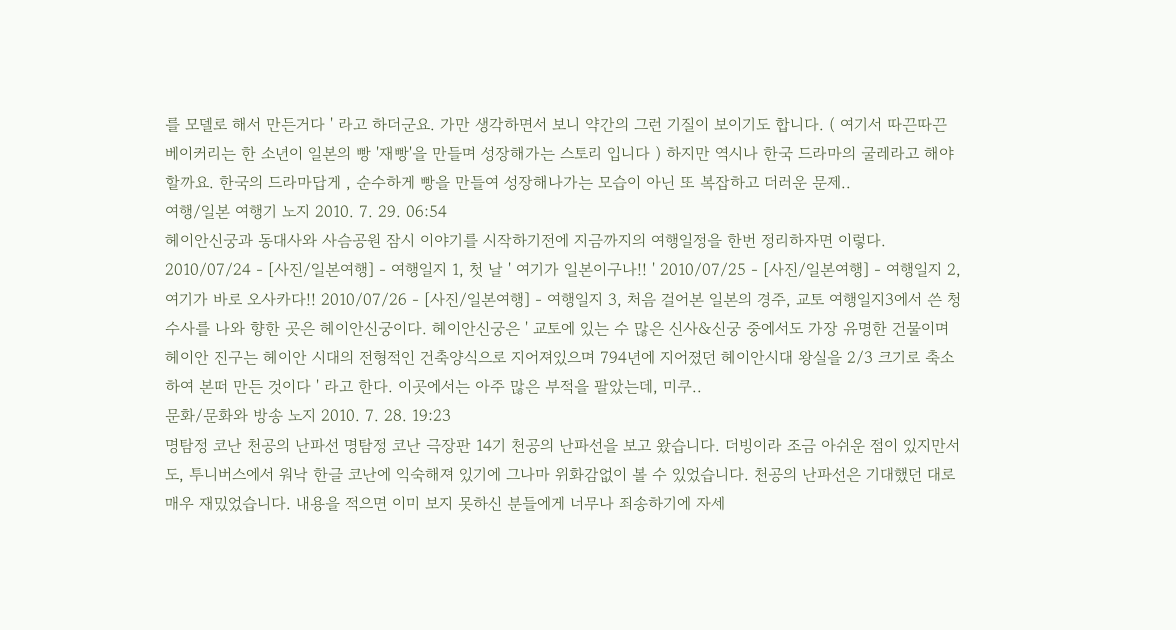를 모델로 해서 만든거다 ' 라고 하더군요. 가만 생각하면서 보니 약간의 그런 기질이 보이기도 합니다. ( 여기서 따끈따끈 베이커리는 한 소년이 일본의 빵 '재빵'을 만들며 성장해가는 스토리 입니다 ) 하지만 역시나 한국 드라마의 굴레라고 해야할까요. 한국의 드라마답게 , 순수하게 빵을 만들여 성장해나가는 모습이 아닌 또 복잡하고 더러운 문제..
여행/일본 여행기 노지 2010. 7. 29. 06:54
헤이안신궁과 동대사와 사슴공원 잠시 이야기를 시작하기전에 지금까지의 여행일정을 한번 정리하자면 이렇다. 2010/07/24 - [사진/일본여행] - 여행일지 1, 첫 날 ' 여기가 일본이구나!! ' 2010/07/25 - [사진/일본여행] - 여행일지 2, 여기가 바로 오사카다!! 2010/07/26 - [사진/일본여행] - 여행일지 3, 처음 걸어본 일본의 경주, 교토 여행일지3에서 쓴 청수사를 나와 향한 곳은 헤이안신궁이다. 헤이안신궁은 ' 교토에 있는 수 많은 신사&신궁 중에서도 가장 유명한 건물이며 헤이안 진구는 헤이안 시대의 전형적인 건축양식으로 지어져있으며 794년에 지어졌던 헤이안시대 왕실을 2/3 크기로 축소하여 본떠 만든 것이다 ' 라고 한다. 이곳에서는 아주 많은 부적을 팔았는데, 미쿠..
문화/문화와 방송 노지 2010. 7. 28. 19:23
명탐정 코난 천공의 난파선 명탐정 코난 극장판 14기 천공의 난파선을 보고 왔습니다. 더빙이라 조금 아쉬운 점이 있지만서도, 투니버스에서 워낙 한글 코난에 익숙해져 있기에 그나마 위화감없이 볼 수 있었습니다. 천공의 난파선은 기대했던 대로 매우 재밌었습니다. 내용을 적으면 이미 보지 못하신 분들에게 너무나 죄송하기에 자세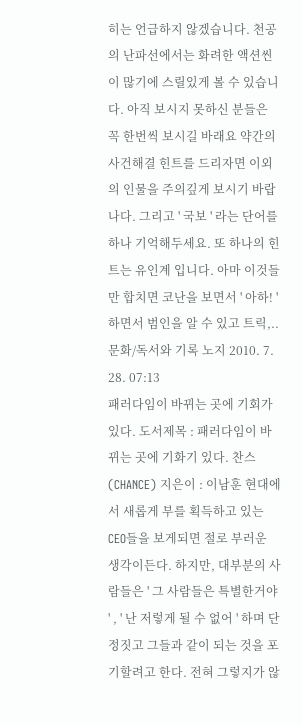히는 언급하지 않겠습니다. 천공의 난파선에서는 화려한 액션씬이 많기에 스릴있게 볼 수 있습니다. 아직 보시지 못하신 분들은 꼭 한번씩 보시길 바래요 약간의 사건해결 힌트를 드리자면 이외의 인물을 주의깊게 보시기 바랍나다. 그리고 ' 국보 ' 라는 단어를 하나 기억해두세요. 또 하나의 힌트는 유인계 입니다. 아마 이것들만 합치면 코난을 보면서 ' 아하! ' 하면서 범인을 알 수 있고 트릭,..
문화/독서와 기록 노지 2010. 7. 28. 07:13
패러다임이 바뀌는 곳에 기회가 있다. 도서제목 : 패러다임이 바뀌는 곳에 기화기 있다. 찬스 (CHANCE) 지은이 : 이남훈 현대에서 새롭게 부를 획득하고 있는 CEO들을 보게되면 절로 부러운 생각이든다. 하지만, 대부분의 사람들은 ' 그 사람들은 특별한거야 ' , ' 난 저렇게 될 수 없어 ' 하며 단정짓고 그들과 같이 되는 것을 포기할려고 한다. 전혀 그렇지가 않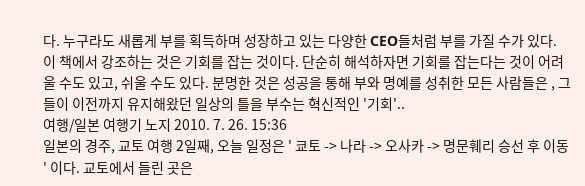다. 누구라도 새롭게 부를 획득하며 성장하고 있는 다양한 CEO들처럼 부를 가질 수가 있다. 이 책에서 강조하는 것은 기회를 잡는 것이다. 단순히 해석하자면 기회를 잡는다는 것이 어려울 수도 있고, 쉬울 수도 있다. 분명한 것은 성공을 통해 부와 명예를 성취한 모든 사람들은 , 그들이 이전까지 유지해왔던 일상의 틀을 부수는 혁신적인 '기회'..
여행/일본 여행기 노지 2010. 7. 26. 15:36
일본의 경주, 교토 여행 2일째, 오늘 일정은 ' 쿄토 -> 나라 -> 오사카 -> 명문훼리 승선 후 이동 ' 이다. 교토에서 들린 곳은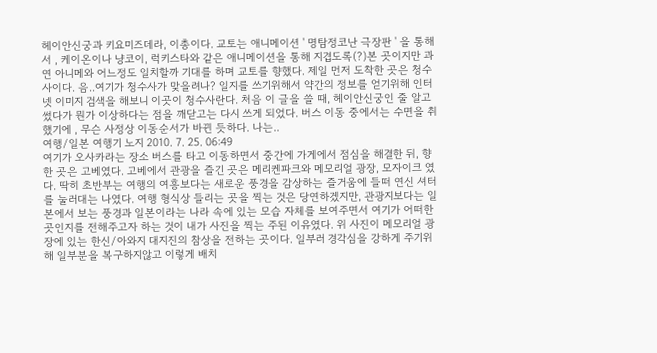헤이안신궁과 키요미즈데라, 이총이다. 교토는 애니메이션 ' 명탐정코난 극장판 ' 을 통해서 , 케이온이나 냥코이, 럭키스타와 같은 애니메이션을 통해 지겹도록(?)본 곳이지만 과연 아니메와 어느정도 일치할까 기대를 하며 교토를 향했다. 제일 먼저 도착한 곳은 청수사이다. 음..여기가 청수사가 맞을려나? 일지를 쓰기위해서 약간의 정보를 얻기위해 인터넷 이미지 검색을 해보니 이곳이 청수사란다. 처음 이 글을 쓸 때, 헤이안신궁인 줄 알고 썼다가 뭔가 이상하다는 점을 깨닫고는 다시 쓰게 되었다. 버스 이동 중에서는 수면을 취했기에 , 무슨 사정상 이동순서가 바뀐 듯하다. 나는..
여행/일본 여행기 노지 2010. 7. 25. 06:49
여기가 오사카라는 장소 버스를 타고 이동하면서 중간에 가게에서 점심을 해결한 뒤, 향한 곳은 고베였다. 고베에서 관광을 즐긴 곳은 메리켄파크와 메모리얼 광장, 모자이크 였다. 딱히 초반부는 여행의 여흥보다는 새로운 풍경을 감상하는 즐거움에 들떠 연신 셔터를 눌러대는 나였다. 여행 형식상 들리는 곳을 찍는 것은 당연하겠지만, 관광지보다는 일본에서 보는 풍경과 일본이라는 나라 속에 있는 모습 자체를 보여주면서 여기가 어떠한 곳인지를 전해주고자 하는 것이 내가 사진을 찍는 주된 이유였다. 위 사진이 메모리얼 광장에 있는 한신/아와지 대지진의 참상을 전하는 곳이다. 일부러 경각심을 강하게 주기위해 일부분을 복구하지않고 이렇게 배치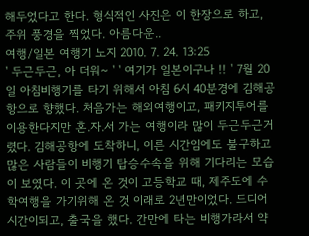해두었다고 한다. 형식적인 사진은 이 한장으로 하고, 주위 풍경을 찍었다. 아름다운..
여행/일본 여행기 노지 2010. 7. 24. 13:25
' 두근두근, 아 더워~ ' ' 여기가 일본이구나 !! ' 7월 20일 아침비행기를 타기 위해서 아침 6시 40분경에 김해공항으로 향했다. 처음가는 해외여행이고, 패키지투어를 이용한다지만 혼.자.서 가는 여행이라 많이 두근두근거렸다. 김해공항에 도착하니, 이른 시간임에도 불구하고 많은 사람들이 비행기 탑승수속을 위해 기다리는 모습이 보였다. 이 곳에 온 것이 고등학교 때, 제주도에 수학여행을 가기위해 온 것 이래로 2년만이었다. 드디어 시간이되고, 출국을 했다. 간만에 타는 비행가라서 약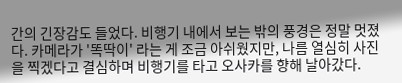간의 긴장감도 들었다. 비행기 내에서 보는 밖의 풍경은 정말 멋졌다. 카메라가 '똑딱이' 라는 게 조금 아쉬웠지만, 나름 열심히 사진을 찍겠다고 결심하며 비행기를 타고 오사카를 향해 날아갔다.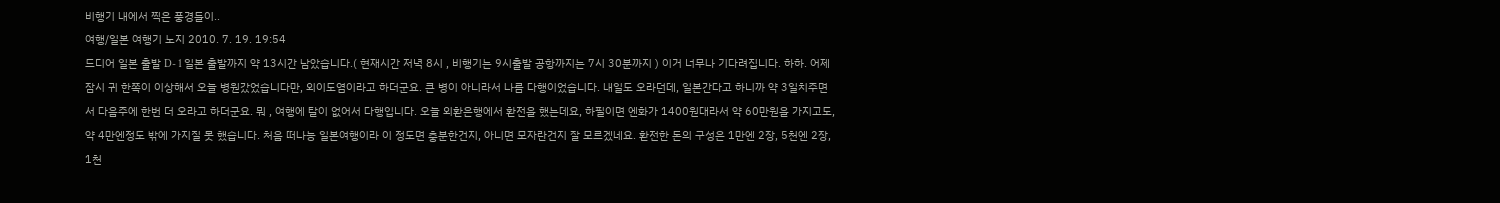비행기 내에서 찍은 풍경들이..
여행/일본 여행기 노지 2010. 7. 19. 19:54
드디어 일본 출발 D- 1 일본 출발까지 약 13시간 남았습니다.( 현재시간 저녁 8시 , 비행기는 9시출발 공항까지는 7시 30분까지 ) 이거 너무나 기다려집니다. 하하. 어제 잠시 귀 한쪽이 이상해서 오늘 병원갔었습니다만, 외이도염이라고 하더군요. 큰 병이 아니라서 나름 다행이었습니다. 내일도 오라던데, 일본간다고 하니까 약 3일치주면서 다음주에 한번 더 오라고 하더군요. 뭐 , 여행에 탈이 없어서 다행입니다. 오늘 외환은행에서 환전을 했는데요, 하필이면 엔화가 1400원대라서 약 60만원을 가지고도, 약 4만엔정도 밖에 가지질 못 했습니다. 처음 떠나능 일본여행이라 이 정도면 충분한건지, 아니면 모자란건지 잘 모르겠네요. 환전한 돈의 구성은 1만엔 2장, 5천엔 2장, 1천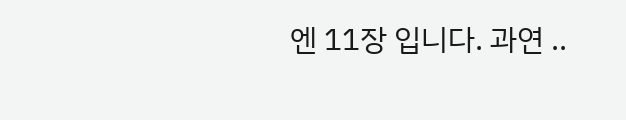엔 11장 입니다. 과연 ..